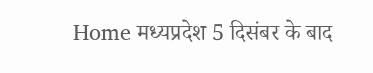Home मध्यप्रदेश 5 दिसंबर के बाद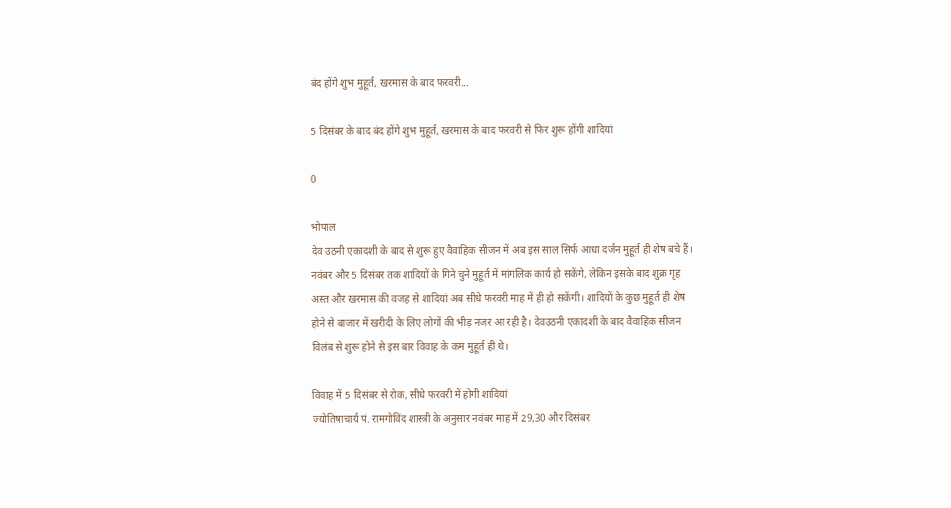बंद होंगे शुभ मुहूर्त, खरमास के बाद फरवरी...

5 दिसंबर के बाद बंद होंगे शुभ मुहूर्त, खरमास के बाद फरवरी से फिर शुरू होंगी शादियां

0

भोपाल
देव उठनी एकादशी के बाद से शुरू हुए वैवाहिक सीजन में अब इस साल सिर्फ आधा दर्जन मुहूर्त ही शेष बचे हैं। नवंबर और 5 दिसंबर तक शादियों के गिने चुने मुहूर्त में मांगलिक कार्य हो सकेंगे, लेकिन इसके बाद शुक्र गृह अस्त और खरमास की वजह से शादियां अब सीधे फरवरी माह में ही हो सकेंगी। शादियों के कुछ मुहूर्त ही शेष होने से बाजार में खरीदी के लिए लोगों की भीड़ नजर आ रही है। देवउठनी एकादशी के बाद वैवाहिक सीजन विलंब से शुरू होने से इस बार विवाह के कम मुहूर्त ही थे।

विवाह में 5 दिसंबर से रोक, सीधे फरवरी में होगी शादियां
ज्योतिषाचार्य पं. रामगोविंद शास्त्री के अनुसार नवंबर माह में 29,30 और दिसंबर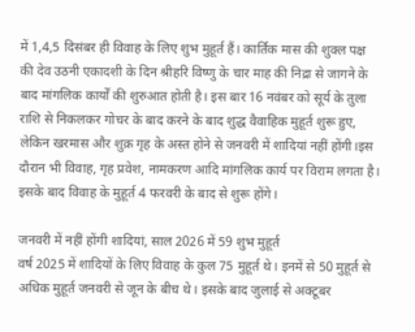में 1,4,5 दिसंबर ही विवाह के लिए शुभ मुहूर्त हैं। कार्तिक मास की शुक्ल पक्ष की देव उठनी एकादशी के दिन श्रीहरि विष्णु के चार माह की निद्रा से जागने के बाद मांगलिक कार्यों की शुरुआत होती है। इस बार 16 नवंबर को सूर्य के तुला राशि से निकलकर गोचर के बाद करने के बाद शुद्ध वैवाहिक मुहूर्त शुरू हुए, लेकिन खरमास और शुक्र गृह के अस्त होने से जनवरी में शादियां नहीं होंगी।इस दौरान भी विवाह, गृह प्रवेश, नामकरण आदि मांगलिक कार्य पर विराम लगता है। इसके बाद विवाह के मुहूर्त 4 फरवरी के बाद से शुरू होंगे।

जनवरी में नहीं होंगी शादियां, साल 2026 में 59 शुभ मुहूर्त
वर्ष 2025 में शादियों के लिए विवाह के कुल 75 मुहूर्त थे। इनमें से 50 मुहूर्त से अधिक मुहूर्त जनवरी से जून के बीच थे। इसके बाद जुलाई से अक्टूबर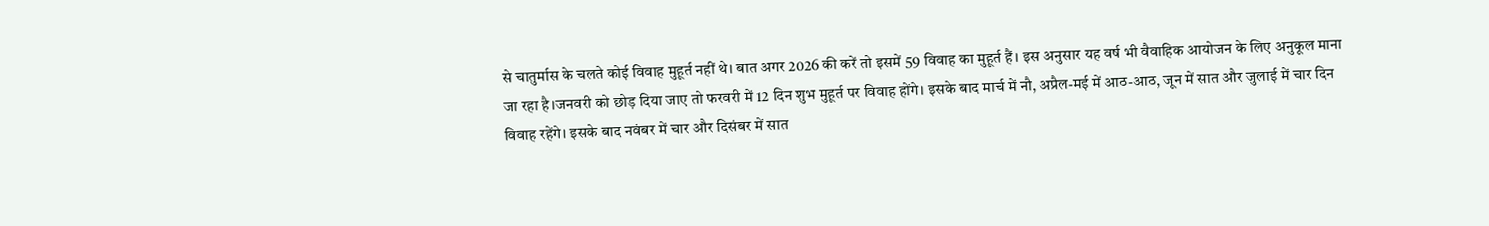से चातुर्मास के चलते कोई विवाह मुहूर्त नहीं थे। बात अगर 2026 की करें तो इसमें 59 विवाह का मुहूर्त हैं। इस अनुसार यह वर्ष भी वैवाहिक आयोजन के लिए अनुकूल माना जा रहा है।जनवरी को छोड़ दिया जाए तो फरवरी में 12 दिन शुभ मुहूर्त पर विवाह होंगे। इसके बाद मार्च में नौ, अप्रैल-मई में आठ-आठ, जून में सात और जुलाई में चार दिन विवाह रहेंगे। इसके बाद नवंबर में चार और दिसंबर में सात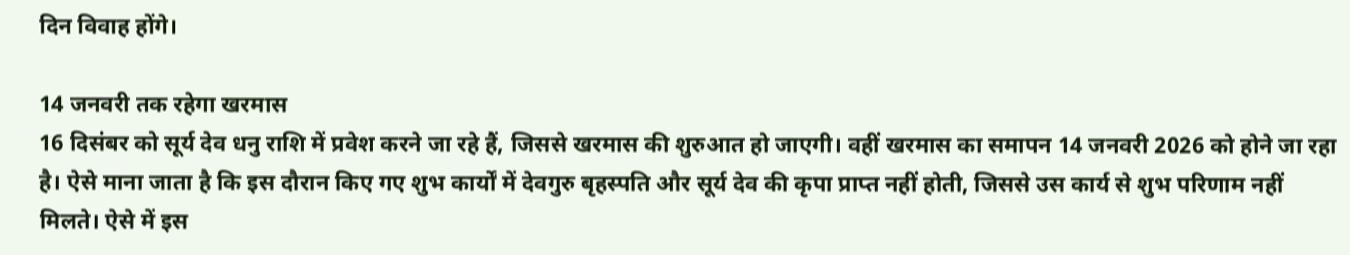दिन विवाह होंगे।

14 जनवरी तक रहेगा खरमास
16 दिसंबर को सूर्य देव धनु राशि में प्रवेश करने जा रहे हैं, जिससे खरमास की शुरुआत हो जाएगी। वहीं खरमास का समापन 14 जनवरी 2026 को होने जा रहा है। ऐसे माना जाता है कि इस दौरान किए गए शुभ कार्यों में देवगुरु बृहस्पति और सूर्य देव की कृपा प्राप्त नहीं होती, जिससे उस कार्य से शुभ परिणाम नहीं मिलते। ऐसे में इस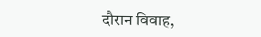दौरान विवाह,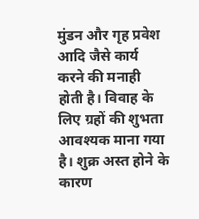मुंडन और गृह प्रवेश आदि जैसे कार्य करने की मनाही होती है। विवाह के लिए ग्रहों की शुभता आवश्यक माना गया है। शुक्र अस्त होने के कारण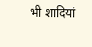भी शादियां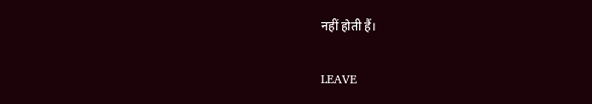नहीं होती हैं।

LEAVE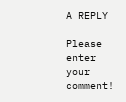A REPLY

Please enter your comment!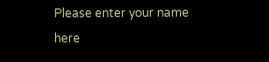Please enter your name here